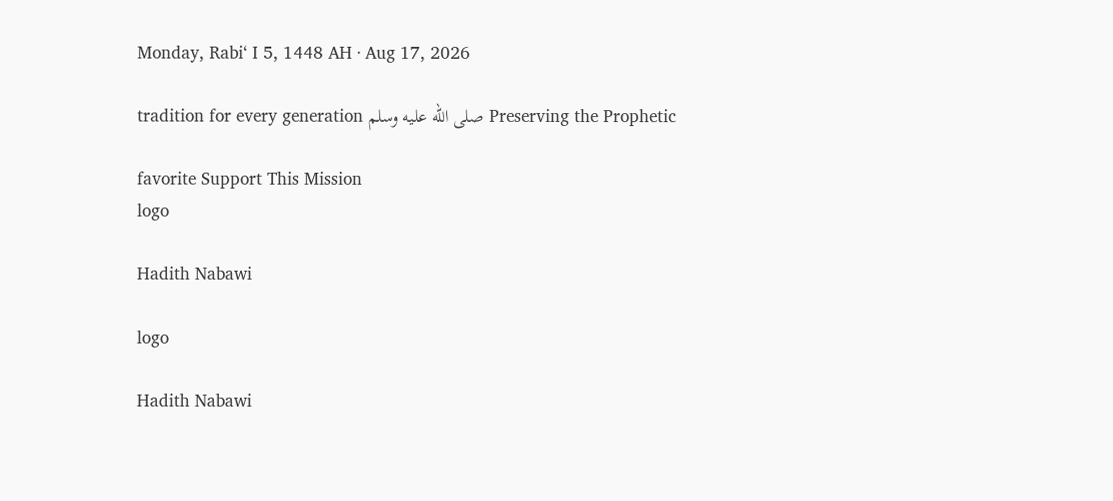Monday, Rabiʻ I 5, 1448 AH · Aug 17, 2026

Preserving the Prophetic صلى الله عليه وسلم tradition for every generation

favorite Support This Mission
logo

Hadith Nabawi

logo

Hadith Nabawi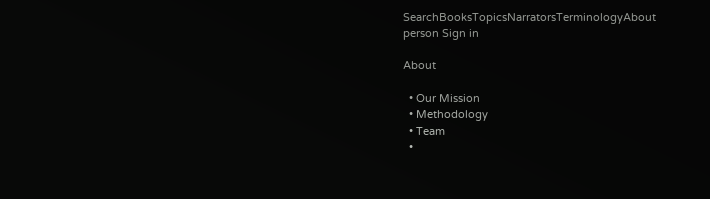SearchBooksTopicsNarratorsTerminologyAbout
person Sign in

About

  • Our Mission
  • Methodology
  • Team
  •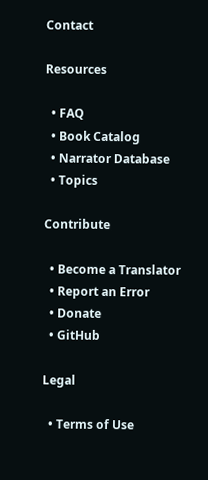Contact

Resources

  • FAQ
  • Book Catalog
  • Narrator Database
  • Topics

Contribute

  • Become a Translator
  • Report an Error
  • Donate
  • GitHub

Legal

  • Terms of Use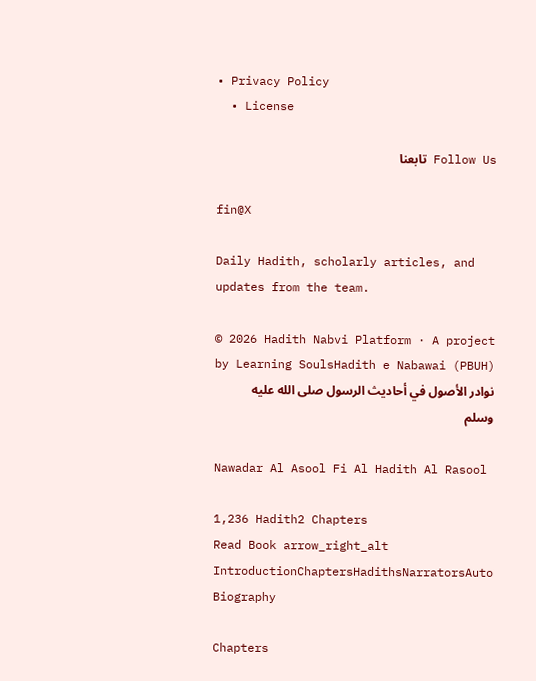• Privacy Policy
  • License

Follow Us تابعنا

fin@X

Daily Hadith, scholarly articles, and updates from the team.

© 2026 Hadith Nabvi Platform · A project by Learning SoulsHadith e Nabawai (PBUH)
نوادر الأصول في أحاديث الرسول صلى الله عليه وسلم

Nawadar Al Asool Fi Al Hadith Al Rasool

1,236 Hadith2 Chapters
Read Book arrow_right_alt
IntroductionChaptersHadithsNarratorsAuto Biography

Chapters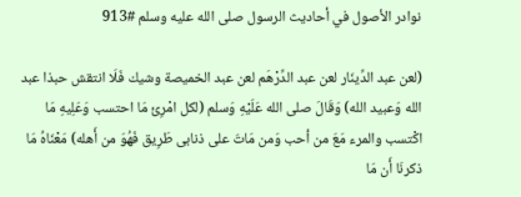نوادر الأصول في أحاديث الرسول صلى الله عليه وسلم #913

(لعن عبد الدِّينَار لعن عبد الدِّرْهَم لعن عبد الخميصة وشيك فَلَا انتقش حبذا عبد الله وَعبيد الله) وَقَالَ صلى الله عَلَيْهِ وَسلم (لكل امْرِئ مَا احتسب وَعَلِيهِ مَا اكْتسب والمرء مَعَ من أحب وَمن مَاتَ على ذنابى طَرِيق فَهُوَ من أَهله) مَعْنَاهُ مَا ذكرنَا أَن مَا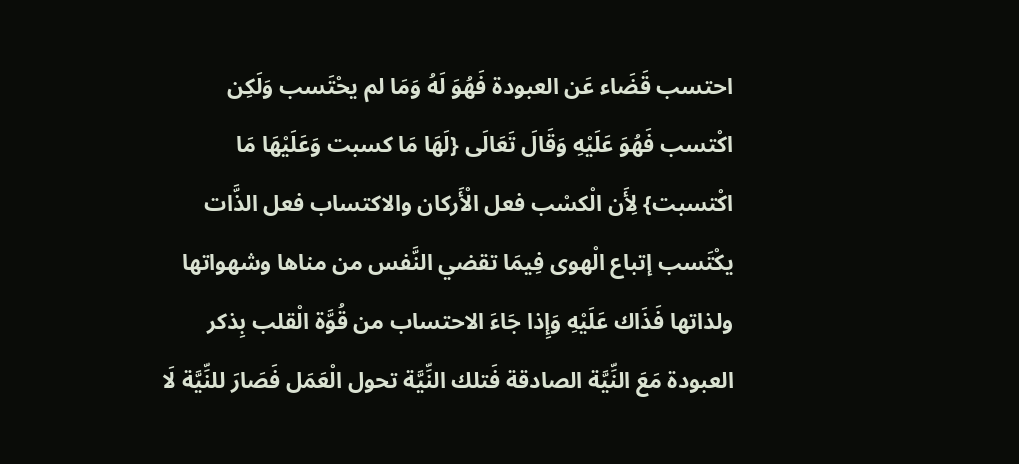احتسب قَضَاء عَن العبودة فَهُوَ لَهُ وَمَا لم يحْتَسب وَلَكِن اكْتسب فَهُوَ عَلَيْهِ وَقَالَ تَعَالَى {لَهَا مَا كسبت وَعَلَيْهَا مَا اكْتسبت} لِأَن الْكسْب فعل الْأَركان والاكتساب فعل الذَّات يكْتَسب إتباع الْهوى فِيمَا تقضي النَّفس من مناها وشهواتها ولذاتها فَذَاك عَلَيْهِ وَإِذا جَاءَ الاحتساب من قُوَّة الْقلب بِذكر العبودة مَعَ النِّيَّة الصادقة فَتلك النِّيَّة تحول الْعَمَل فَصَارَ للنِّيَّة لَا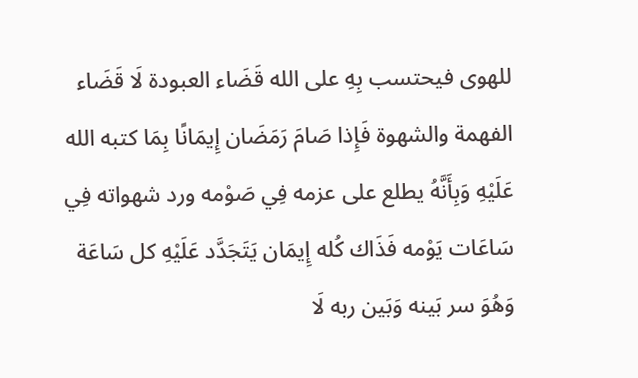للهوى فيحتسب بِهِ على الله قَضَاء العبودة لَا قَضَاء الفهمة والشهوة فَإِذا صَامَ رَمَضَان إِيمَانًا بِمَا كتبه الله عَلَيْهِ وَبِأَنَّهُ يطلع على عزمه فِي صَوْمه ورد شهواته فِي سَاعَات يَوْمه فَذَاك كُله إِيمَان يَتَجَدَّد عَلَيْهِ كل سَاعَة وَهُوَ سر بَينه وَبَين ربه لَا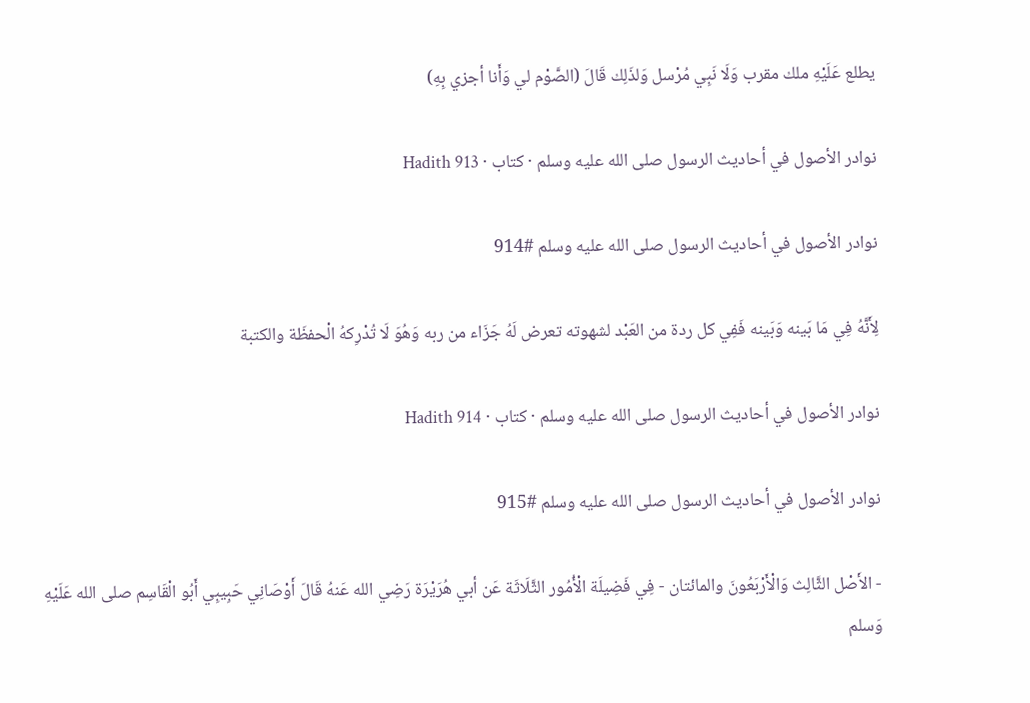يطلع عَلَيْهِ ملك مقرب وَلَا نَبِي مُرْسل وَلذَلِك قَالَ (الصَّوْم لي وَأَنا أجزي بِهِ)

نوادر الأصول في أحاديث الرسول صلى الله عليه وسلم · کتاب · Hadith 913

نوادر الأصول في أحاديث الرسول صلى الله عليه وسلم #914

لِأَنَّهُ فِي مَا بَينه وَبَينه فَفِي كل ردة من العَبْد لشهوته تعرض لَهُ جَزَاء من ربه وَهُوَ لَا تُدْرِكهُ الْحفظَة والكتبة

نوادر الأصول في أحاديث الرسول صلى الله عليه وسلم · کتاب · Hadith 914

نوادر الأصول في أحاديث الرسول صلى الله عليه وسلم #915

- الأَصْل الثَّالِث وَالْأَرْبَعُونَ والمائتان - فِي فَضِيلَة الْأُمُور الثَّلَاثَة عَن أبي هُرَيْرَة رَضِي الله عَنهُ قَالَ أَوْصَانِي حَبِيبِي أَبُو الْقَاسِم صلى الله عَلَيْهِ وَسلم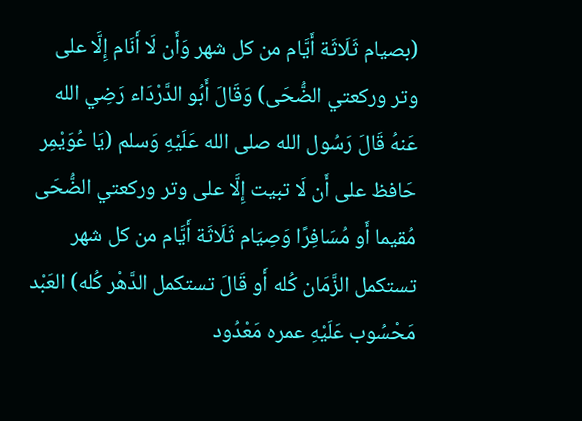(بصيام ثَلَاثَة أَيَّام من كل شهر وَأَن لَا أَنَام إِلَّا على وتر وركعتي الضُّحَى) وَقَالَ أَبُو الدَّرْدَاء رَضِي الله عَنهُ قَالَ رَسُول الله صلى الله عَلَيْهِ وَسلم (يَا عُوَيْمِر حَافظ على أَن لَا تبيت إِلَّا على وتر وركعتي الضُّحَى مُقيما أَو مُسَافِرًا وَصِيَام ثَلَاثَة أَيَّام من كل شهر تستكمل الزَّمَان كُله أَو قَالَ تستكمل الدَّهْر كُله) العَبْد مَحْسُوب عَلَيْهِ عمره مَعْدُود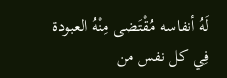لَهُ أنفاسه مُقْتَضى مِنْهُ العبودة فِي كل نفس من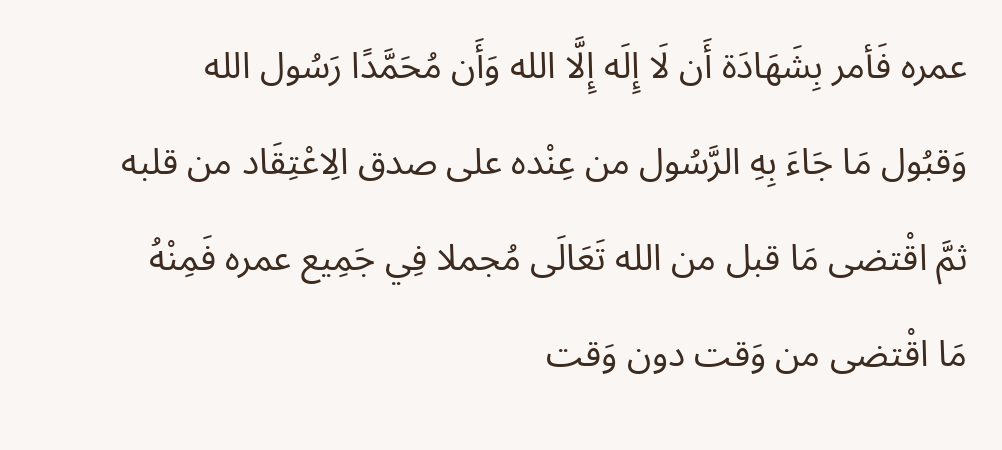عمره فَأمر بِشَهَادَة أَن لَا إِلَه إِلَّا الله وَأَن مُحَمَّدًا رَسُول الله وَقبُول مَا جَاءَ بِهِ الرَّسُول من عِنْده على صدق الِاعْتِقَاد من قلبه ثمَّ اقْتضى مَا قبل من الله تَعَالَى مُجملا فِي جَمِيع عمره فَمِنْهُ مَا اقْتضى من وَقت دون وَقت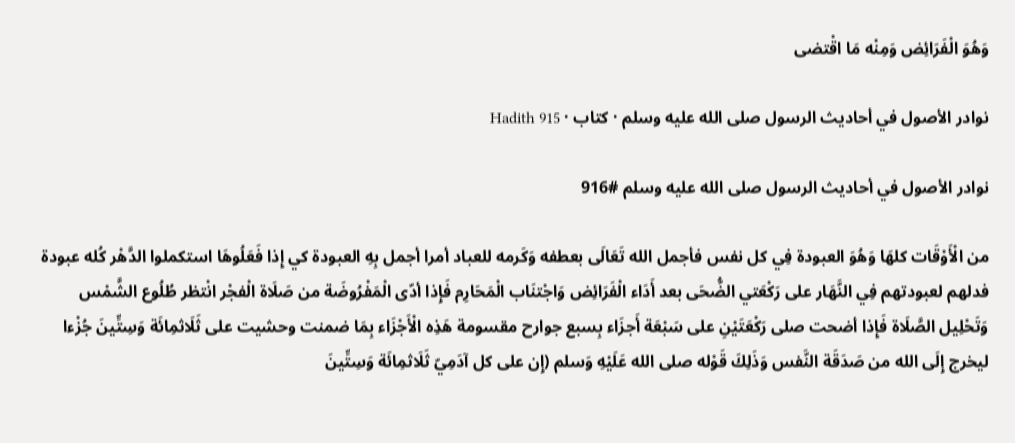وَهُوَ الْفَرَائِض وَمِنْه مَا اقْتضى

نوادر الأصول في أحاديث الرسول صلى الله عليه وسلم · کتاب · Hadith 915

نوادر الأصول في أحاديث الرسول صلى الله عليه وسلم #916

من الْأَوْقَات كلهَا وَهُوَ العبودة فِي كل نفس فأجمل الله تَعَالَى بعطفه وَكَرمه للعباد أمرا أجمل بِهِ العبودة كي إِذا فَعَلُوهَا استكملوا الدَّهْر كُله عبودة فدلهم لعبودتهم فِي النَّهَار على رَكْعَتي الضُّحَى بعد أَدَاء الْفَرَائِض وَاجْتنَاب الْمَحَارِم فَإِذا أدّى الْمَفْرُوضَة من صَلَاة الْفجْر انْتظر طُلُوع الشَّمْس وَتَحْلِيل الصَّلَاة فَإِذا أضحت صلى رَكْعَتَيْنِ على سَبْعَة أَجزَاء بِسبع جوارح مقسومة هَذِه الْأَجْزَاء بِمَا ضمنت وحشيت على ثَلَاثمِائَة وَسِتِّينَ جُزْءا ليخرج إِلَى الله من صَدَقَة النَّفس وَذَلِكَ قَوْله صلى الله عَلَيْهِ وَسلم (إِن على كل آدَمِيّ ثَلَاثمِائَة وَسِتِّينَ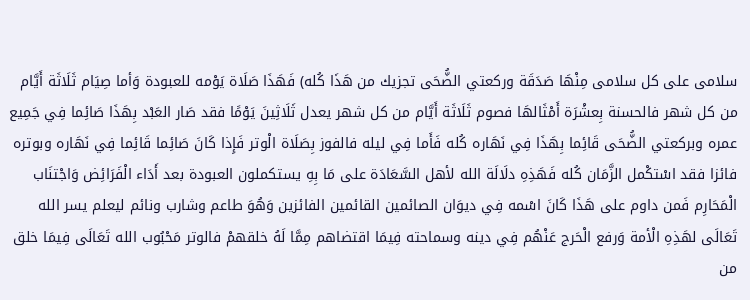سلامى على كل سلامى مِنْهَا صَدَقَة وركعتي الضُّحَى تجزيك من هَذَا كُله) فَهَذَا صَلَاة يَوْمه للعبودة وَأما صِيَام ثَلَاثَة أَيَّام من كل شهر فالحسنة بِعشْرَة أَمْثَالهَا فصوم ثَلَاثَة أَيَّام من كل شهر يعدل ثَلَاثِينَ يَوْمًا فقد صَار العَبْد بِهَذَا صَائِما فِي جَمِيع عمره وبركعتي الضُّحَى قَائِما بِهَذَا فِي نَهَاره كُله فَأَما فِي ليله فالفوز بِصَلَاة الْوتر فَإِذا كَانَ صَائِما قَائِما فِي نَهَاره وبوتره فائزا فقد اسْتكْمل الزَّمَان كُله فَهَذِهِ دلَالَة الله لأهل السَّعَادَة على مَا بِهِ يستكملون العبودة بعد أَدَاء الْفَرَائِض وَاجْتنَاب الْمَحَارِم فَمن داوم على هَذَا كَانَ اسْمه فِي ديوَان الصائمين القائمين الفائزين وَهُوَ طاعم وشارب ونائم ليعلم يسر الله تَعَالَى لهَذِهِ الْأمة وَرفع الْحَرج عَنْهُم فِي دينه وسماحته فِيمَا اقتضاهم مِمَّا لَهُ خلقهمْ فالوتر مَحْبُوب الله تَعَالَى فِيمَا خلق من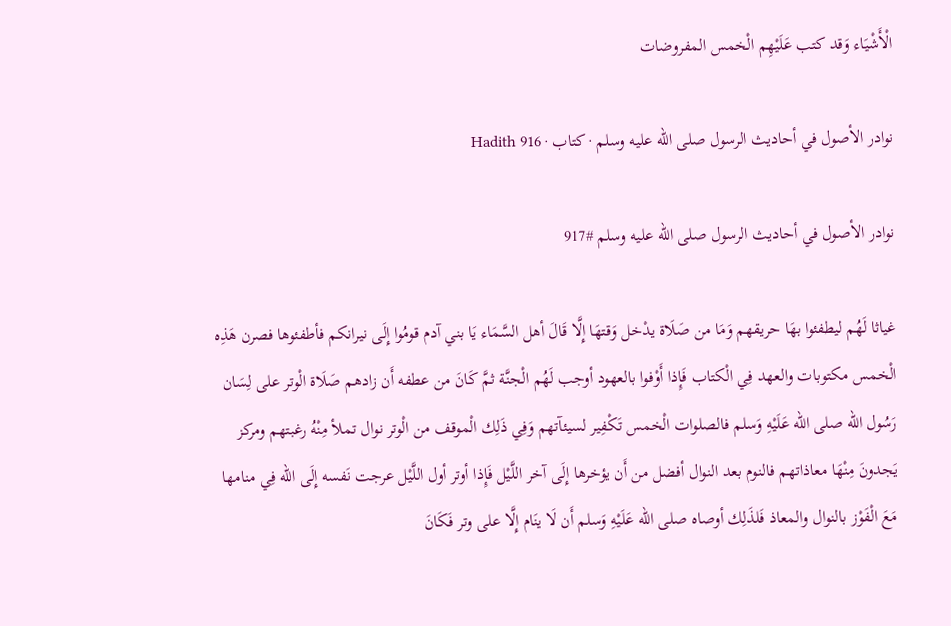الْأَشْيَاء وَقد كتب عَلَيْهِم الْخمس المفروضات

نوادر الأصول في أحاديث الرسول صلى الله عليه وسلم · کتاب · Hadith 916

نوادر الأصول في أحاديث الرسول صلى الله عليه وسلم #917

غياثا لَهُم ليطفئوا بهَا حريقهم وَمَا من صَلَاة يدْخل وَقتهَا إِلَّا قَالَ أهل السَّمَاء يَا بني آدم قومُوا إِلَى نيرانكم فأطفئوها فصرن هَذِه الْخمس مكتوبات والعهد فِي الْكتاب فَإِذا أَوْفوا بالعهود أوجب لَهُم الْجنَّة ثمَّ كَانَ من عطفه أَن زادهم صَلَاة الْوتر على لِسَان رَسُول الله صلى الله عَلَيْهِ وَسلم فالصلوات الْخمس تَكْفِير لسيئآتهم وَفِي ذَلِك الْموقف من الْوتر نوال تملأ مِنْهُ رغبتهم ومركز يَجدونَ مِنْهَا معاذاتهم فالنوم بعد النوال أفضل من أَن يؤخرها إِلَى آخر اللَّيْل فَإِذا أوتر أول اللَّيْل عرجت نَفسه إِلَى الله فِي منامها مَعَ الْفَوْز بالنوال والمعاذ فَلذَلِك أوصاه صلى الله عَلَيْهِ وَسلم أَن لَا ينَام إِلَّا على وتر فَكَانَ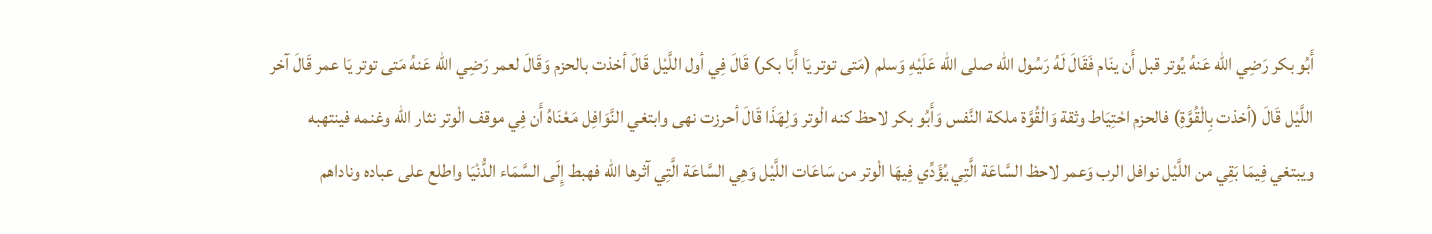أَبُو بكر رَضِي الله عَنهُ يُوتر قبل أَن ينَام فَقَالَ لَهُ رَسُول الله صلى الله عَلَيْهِ وَسلم (مَتى توتر يَا أَبَا بكر) قَالَ فِي أول اللَّيْل قَالَ أخذت بالحزم وَقَالَ لعمر رَضِي الله عَنهُ مَتى توتر يَا عمر قَالَ آخر اللَّيْل قَالَ (أخذت بِالْقُوَّةِ) فالحزم احْتِيَاط وثقة وَالْقُوَّة ملكة النَّفس وَأَبُو بكر لاحظ كنه الْوتر وَلِهَذَا قَالَ أحرزت نهى وابتغي النَّوَافِل مَعْنَاهُ أَن فِي موقف الْوتر نثار الله وغنمه فينتهبه ويبتغي فِيمَا بَقِي من اللَّيْل نوافل الرب وَعمر لاحظ السَّاعَة الَّتِي يُؤَدِّي فِيهَا الْوتر من سَاعَات اللَّيْل وَهِي السَّاعَة الَّتِي آثرها الله فهبط إِلَى السَّمَاء الدُّنْيَا واطلع على عباده وناداهم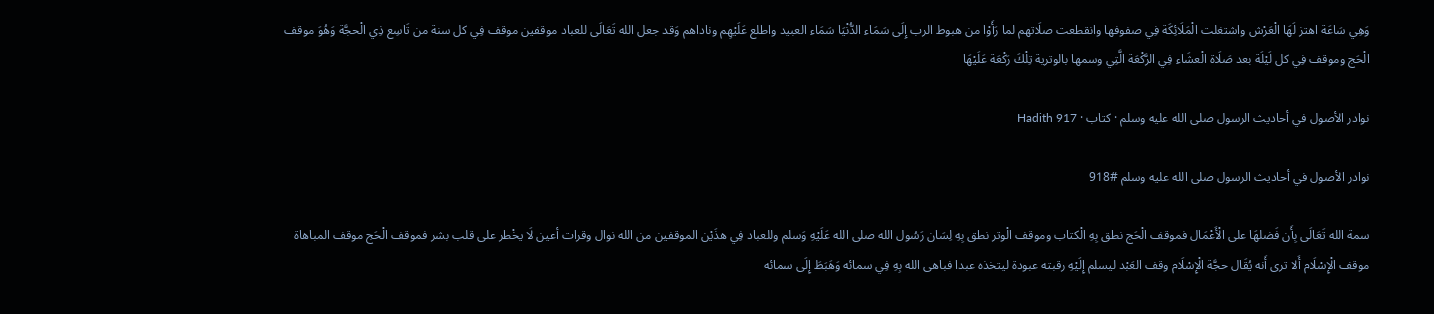وَهِي سَاعَة اهتز لَهَا الْعَرْش واشتغلت الْمَلَائِكَة فِي صفوفها وانقطعت صلَاتهم لما رَأَوْا من هبوط الرب إِلَى سَمَاء الدُّنْيَا سَمَاء العبيد واطلع عَلَيْهِم وناداهم وَقد جعل الله تَعَالَى للعباد موقفين موقف فِي كل سنة من تَاسِع ذِي الْحجَّة وَهُوَ موقف الْحَج وموقف فِي كل لَيْلَة بعد صَلَاة الْعشَاء فِي الرَّكْعَة الَّتِي وسمها بالوترية تِلْكَ رَكْعَة عَلَيْهَا

نوادر الأصول في أحاديث الرسول صلى الله عليه وسلم · کتاب · Hadith 917

نوادر الأصول في أحاديث الرسول صلى الله عليه وسلم #918

سمة الله تَعَالَى بِأَن فَضلهَا على الْأَعْمَال فموقف الْحَج نطق بِهِ الْكتاب وموقف الْوتر نطق بِهِ لِسَان رَسُول الله صلى الله عَلَيْهِ وَسلم وللعباد فِي هذَيْن الموقفين من الله نوال وقرات أعين لَا يخْطر على قلب بشر فموقف الْحَج موقف المباهاة موقف الْإِسْلَام أَلا ترى أَنه يُقَال حجَّة الْإِسْلَام وقف العَبْد ليسلم إِلَيْهِ رقبته عبودة ليتخذه عبدا فباهى الله بِهِ فِي سمائه وَهَبَطَ إِلَى سمائه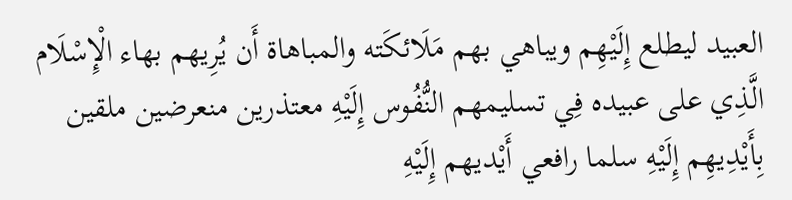العبيد ليطلع إِلَيْهِم ويباهي بهم مَلَائكَته والمباهاة أَن يُرِيهم بهاء الْإِسْلَام الَّذِي على عبيده فِي تسليمهم النُّفُوس إِلَيْهِ معتذرين منعرضين ملقين بِأَيْدِيهِم إِلَيْهِ سلما رافعي أَيْديهم إِلَيْهِ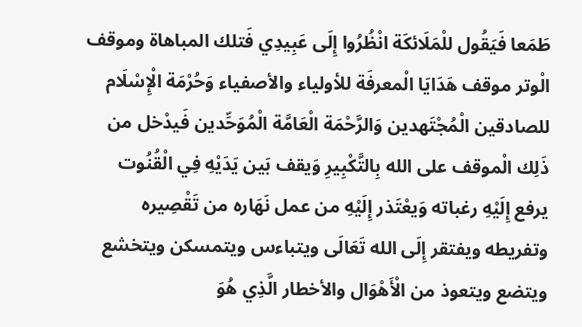طَمَعا فَيَقُول للْمَلَائكَة انْظُرُوا إِلَى عَبِيدِي فَتلك المباهاة وموقف الْوتر موقف هَدَايَا الْمعرفَة للأولياء والأصفياء وَحُرْمَة الْإِسْلَام للصادقين الْمُجْتَهدين وَالرَّحْمَة الْعَامَّة الْمُوَحِّدين فَيدْخل من ذَلِك الْموقف على الله بِالتَّكْبِيرِ وَيقف بَين يَدَيْهِ فِي الْقُنُوت يرفع إِلَيْهِ رغباته وَيعْتَذر إِلَيْهِ من عمل نَهَاره من تَقْصِيره وتفريطه ويفتقر إِلَى الله تَعَالَى ويتباءس ويتمسكن ويتخشع ويتضع ويتعوذ من الْأَهْوَال والأخطار الَّذِي هُوَ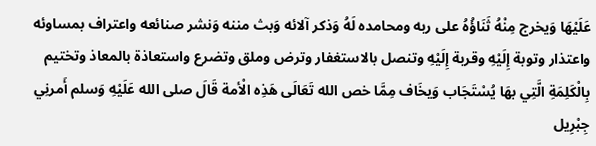عَلَيْهَا وَيخرج مِنْهُ ثَنَاؤُهُ على ربه ومحامده لَهُ وَذكر آلائه وَبث مننه وَنشر صنائعه واعتراف بمساوئه واعتذار وتوبة إِلَيْهِ وقربة إِلَيْهِ وتنصل بالاستغفار وترض وملق وتضرع واستعاذة بالمعاذ وتختيم بِالْكَلِمَةِ الَّتِي بهَا يُسْتَجَاب وَيخَاف مِمَّا خص الله تَعَالَى هَذِه الْأمة قَالَ صلى الله عَلَيْهِ وَسلم أَمرنِي جِبْرِيل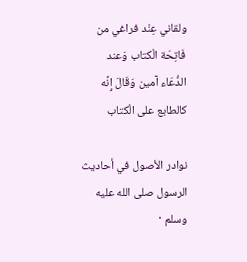ولقاني عِنْد فراغي من فَاتِحَة الْكتاب وَعند الدُّعَاء آمين وَقَالَ إِنَّه كالطابع على الْكتاب

نوادر الأصول في أحاديث الرسول صلى الله عليه وسلم ·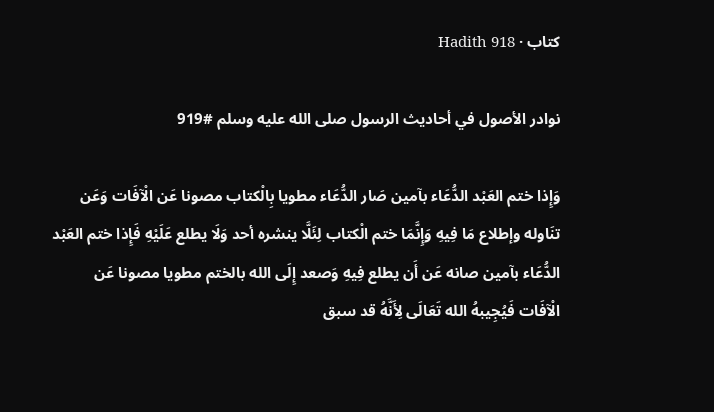کتاب · Hadith 918

نوادر الأصول في أحاديث الرسول صلى الله عليه وسلم #919

وَإِذا ختم العَبْد الدُّعَاء بآمين صَار الدُّعَاء مطويا بِالْكتاب مصونا عَن الْآفَات وَعَن تنَاوله وإطلاع مَا فِيهِ وَإِنَّمَا ختم الْكتاب لِئَلَّا ينشره أحد وَلَا يطلع عَلَيْهِ فَإِذا ختم العَبْد الدُّعَاء بآمين صانه عَن أَن يطلع فِيهِ وَصعد إِلَى الله بالختم مطويا مصونا عَن الْآفَات فَيُجِيبهُ الله تَعَالَى لِأَنَّهُ قد سبق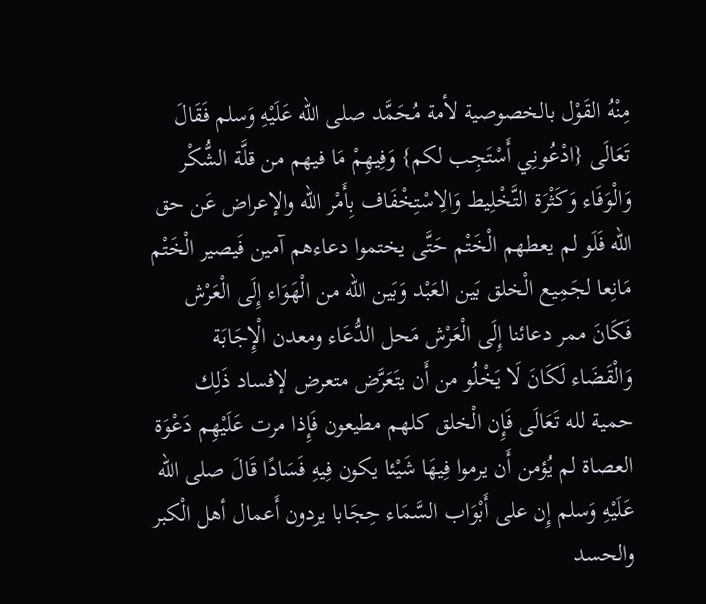مِنْهُ القَوْل بالخصوصية لأمة مُحَمَّد صلى الله عَلَيْهِ وَسلم فَقَالَ تَعَالَى {ادْعُونِي أَسْتَجِب لكم} وَفِيهِمْ مَا فيهم من قلَّة الشُّكْر وَالْوَفَاء وَكَثْرَة التَّخْلِيط وَالِاسْتِخْفَاف بِأَمْر الله والإعراض عَن حق الله فَلَو لم يعطهم الْخَتْم حَتَّى يختموا دعاءهم آمين فَيصير الْخَتْم مَانِعا لجَمِيع الْخلق بَين العَبْد وَبَين الله من الْهَوَاء إِلَى الْعَرْش فَكَانَ ممر دعائنا إِلَى الْعَرْش مَحل الدُّعَاء ومعدن الْإِجَابَة وَالْقَضَاء لَكَانَ لَا يَخْلُو من أَن يتَعَرَّض متعرض لإفساد ذَلِك حمية لله تَعَالَى فَإِن الْخلق كلهم مطيعون فَإِذا مرت عَلَيْهِم دَعْوَة العصاة لم يُؤمن أَن يرموا فِيهَا شَيْئا يكون فِيهِ فَسَادًا قَالَ صلى الله عَلَيْهِ وَسلم إِن على أَبْوَاب السَّمَاء حِجَابا يردون أَعمال أهل الْكبر والحسد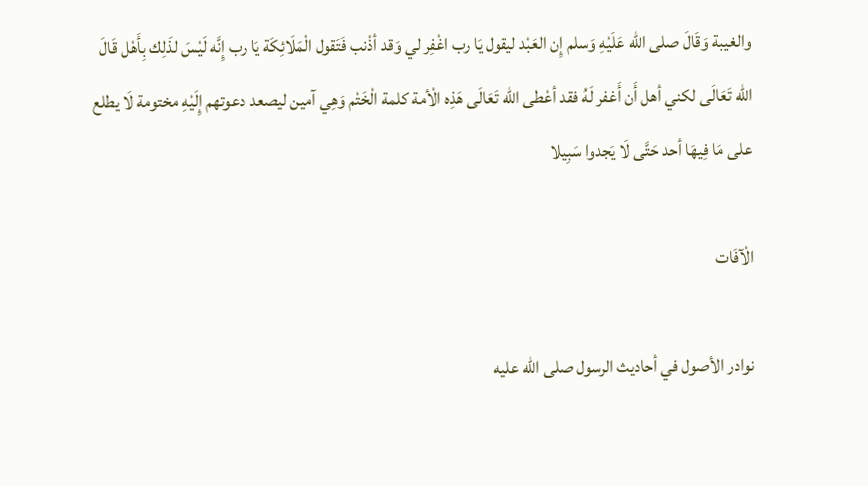والغيبة وَقَالَ صلى الله عَلَيْهِ وَسلم إِن العَبْد ليقول يَا رب اغْفِر لي وَقد أذْنب فَتَقول الْمَلَائِكَة يَا رب إِنَّه لَيْسَ لذَلِك بِأَهْل قَالَ الله تَعَالَى لكني أهل أَن أَغفر لَهُ فقد أعْطى الله تَعَالَى هَذِه الْأمة كلمة الْخَتْم وَهِي آمين ليصعد دعوتهم إِلَيْهِ مختومة لَا يطلع على مَا فِيهَا أحد حَتَّى لَا يَجدوا سَبِيلا

الْآفَات

نوادر الأصول في أحاديث الرسول صلى الله عليه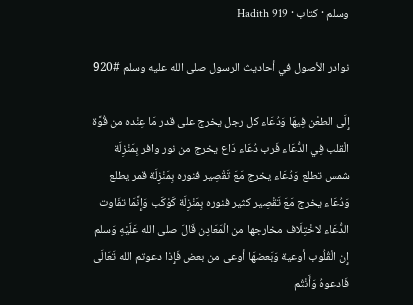وسلم · کتاب · Hadith 919

نوادر الأصول في أحاديث الرسول صلى الله عليه وسلم #920

إِلَى الطعْن فِيهَا وَدُعَاء كل رجل يخرج على قدر مَا عِنْده من قُوَّة الْقلب فِي الدُّعَاء فَرب دُعَاء دَاع يخرج من نور وافر بِمَنْزِلَة شمس تطلع وَدُعَاء يخرج مَعَ تَقْصِير فنوره بِمَنْزِلَة قمر يطلع وَدُعَاء يخرج مَعَ تَقْصِير كثير فنوره بِمَنْزِلَة كَوْكَب وَإِنَّمَا تفَاوت الدُّعَاء لاخْتِلَاف مخارجها من الْمَعَادِن قَالَ صلى الله عَلَيْهِ وَسلم إِن الْقُلُوب أوعية وَبَعضهَا أوعى من بعض فَإِذا دعوتم الله تَعَالَى فَادعوهُ وَأَنْتُم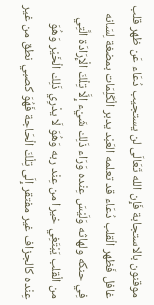موقنون بالاستجابة فَإِن الله تَعَالَى لن يستجيب دُعَاء عَن ظهر قلب غافل فَظهر الْقلب دُعَاء قد تعلمه العَبْد يدبر الْكَلِمَات بمضغة لِسَانه فِي حنكه ولهاثه وَلَيْسَ عِنْده وَرَاء ذَلِك شَيْء إِلَّا تِلْكَ الْإِرَادَة الَّتِي من الْقلب يَبْتَغِي خيرا من عِنْد ربه وَهُوَ لَا يدْرِي ذَلِك الْخَيْر وَهُوَ عِنْده كالجزاف غير مفتقر إِلَى تِلْكَ الْحَاجة فَهُوَ كصبي نطق من غير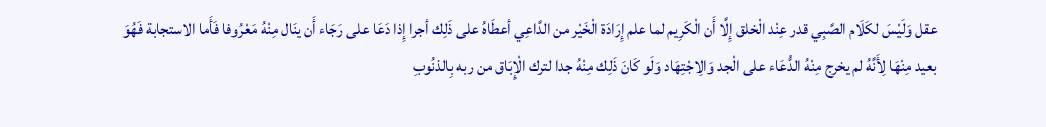عقل وَلَيْسَ لكَلَام الصَّبِي قدر عِنْد الْخلق إِلَّا أَن الْكَرِيم لما علم إِرَادَة الْخَيْر من الدَّاعِي أعطَاهُ على ذَلِك أجرا إِذا دَعَا على رَجَاء أَن ينَال مِنْهُ مَعْرُوفا فَأَما الاستجابة فَهُوَ بعيد مِنْهَا لِأَنَّهُ لم يخرج مِنْهُ الدُّعَاء على الْجد وَالِاجْتِهَاد وَلَو كَانَ ذَلِك مِنْهُ جدا لترك الْإِبَاق من ربه بِالذنُوبِ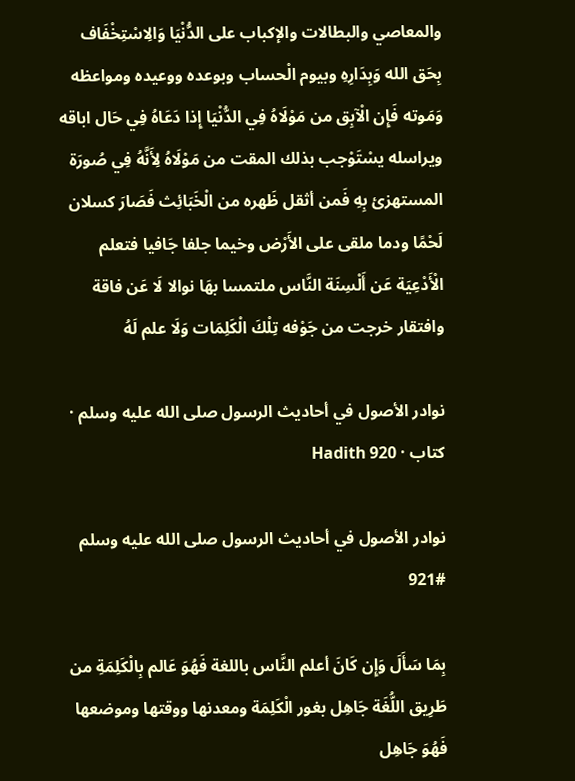والمعاصي والبطالات والإكباب على الدُّنْيَا وَالِاسْتِخْفَاف بِحَق الله وَبِدَارِهِ وبيوم الْحساب وبوعده ووعيده ومواعظه وَمَوته فَإِن الْآبِق من مَوْلَاهُ فِي الدُّنْيَا إِذا دَعَاهُ فِي حَال اباقه ويراسله يسْتَوْجب بذلك المقت من مَوْلَاهُ لِأَنَّهُ فِي صُورَة المستهزئ بِهِ فَمن أثقل ظَهره من الْخَبَائِث فَصَارَ كسلان لَحْمًا ودما ملقى على الأَرْض وخيما جلفا جَافيا فتعلم الْأَدْعِيَة عَن أَلْسِنَة النَّاس ملتمسا بهَا نوالا لَا عَن فاقة وافتقار خرجت من جَوْفه تِلْكَ الْكَلِمَات وَلَا علم لَهُ

نوادر الأصول في أحاديث الرسول صلى الله عليه وسلم · کتاب · Hadith 920

نوادر الأصول في أحاديث الرسول صلى الله عليه وسلم #921

بِمَا سَأَلَ وَإِن كَانَ أعلم النَّاس باللغة فَهُوَ عَالم بِالْكَلِمَةِ من طَرِيق اللُّغَة جَاهِل بغور الْكَلِمَة ومعدنها ووقتها وموضعها فَهُوَ جَاهِل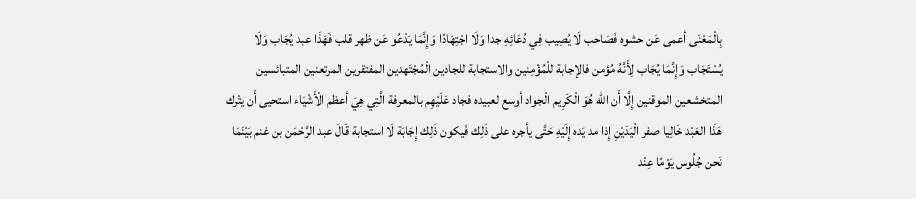بِالْمَعْنَى أعمى عَن حشوه فَصَاحب لَا يُصِيب فِي دُعَائِهِ جدا وَلَا اجْتِهَادًا وَإِنَّمَا يَدْعُو عَن ظهر قلب فَهَذَا عبد يُجَاب وَلَا يُسْتَجَاب وَإِنَّمَا يُجَاب لِأَنَّهُ مُؤمن فالإجابة للْمُؤْمِنين والاستجابة للجادين الْمُجْتَهدين المفتقرين المرتعنين المتبائسين المتخشعين الموقنين إِلَّا أَن الله هُوَ الْكَرِيم الْجواد أوسع لعبيده فجاد عَلَيْهِم بالمعرفة الَّتِي هِيَ أعظم الْأَشْيَاء استحيى أَن يتْرك هَذَا العَبْد خَالِيا صفر الْيَدَيْنِ إِذا مد يَده إِلَيْهِ حَتَّى يأجره على ذَلِك فَيكون ذَلِك إِجَابَة لَا استجابة قَالَ عبد الرَّحْمَن بن غنم بَيْنَمَا نَحن جُلُوس يَوْمًا عِنْد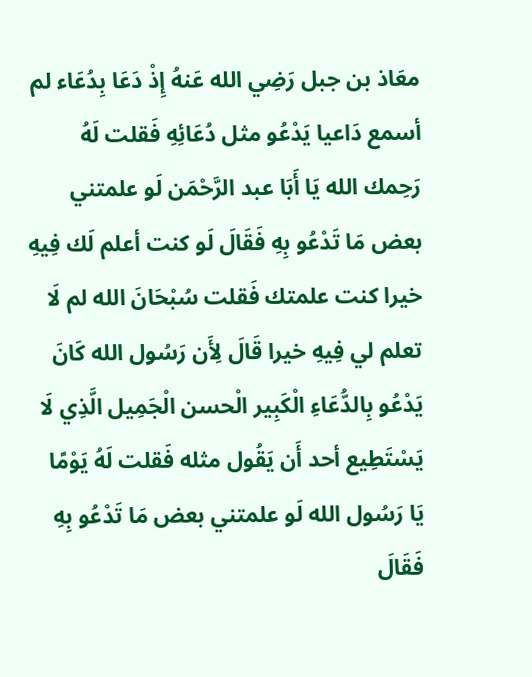معَاذ بن جبل رَضِي الله عَنهُ إِذْ دَعَا بِدُعَاء لم أسمع دَاعيا يَدْعُو مثل دُعَائِهِ فَقلت لَهُ رَحِمك الله يَا أَبَا عبد الرَّحْمَن لَو علمتني بعض مَا تَدْعُو بِهِ فَقَالَ لَو كنت أعلم لَك فِيهِ خيرا كنت علمتك فَقلت سُبْحَانَ الله لم لَا تعلم لي فِيهِ خيرا قَالَ لِأَن رَسُول الله كَانَ يَدْعُو بِالدُّعَاءِ الْكَبِير الْحسن الْجَمِيل الَّذِي لَا يَسْتَطِيع أحد أَن يَقُول مثله فَقلت لَهُ يَوْمًا يَا رَسُول الله لَو علمتني بعض مَا تَدْعُو بِهِ فَقَالَ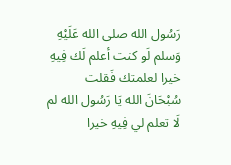رَسُول الله صلى الله عَلَيْهِ وَسلم لَو كنت أعلم لَك فِيهِ خيرا لعلمتك فَقلت سُبْحَانَ الله يَا رَسُول الله لم لَا تعلم لي فِيهِ خيرا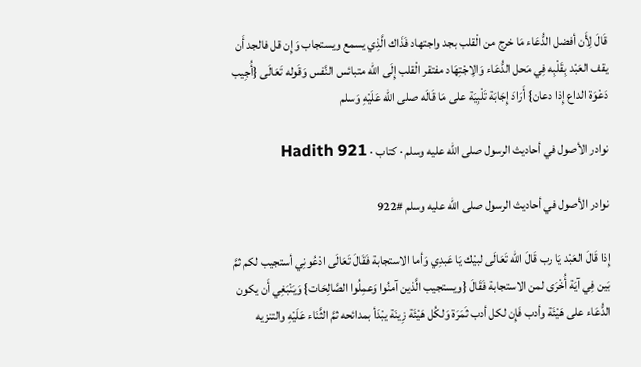قَالَ لِأَن أفضل الدُّعَاء مَا خرج من الْقلب بجد واجتهاد فَذَاك الَّذِي يسمع ويستجاب وَإِن قل فالجد أَن يقف العَبْد بِقَلْبِه فِي مَحل الدُّعَاء وَالِاجْتِهَاد مفتقر الْقلب إِلَى الله متبائس النَّفس وَقَوله تَعَالَى {أُجِيب دَعْوَة الداع إِذا دعان} أَرَادَ إِجَابَة تَلْبِيَة على مَا قَالَه صلى الله عَلَيْهِ وَسلم

نوادر الأصول في أحاديث الرسول صلى الله عليه وسلم · کتاب · Hadith 921

نوادر الأصول في أحاديث الرسول صلى الله عليه وسلم #922

إِذا قَالَ العَبْد يَا رب قَالَ الله تَعَالَى لبيْك يَا عَبدِي وَأما الاستجابة فَقَالَ تَعَالَى ادْعُونِي أستجيب لكم ثمَّ بَين فِي آيَة أُخْرَى لمن الاستجابة فَقَالَ {ويستجيب الَّذين آمنُوا وَعمِلُوا الصَّالِحَات} وَيَنْبَغِي أَن يكون الدُّعَاء على هَيْئَة وأدب فَإِن لكل أدب ثَمَرَة وَلكُل هَيْئَة زِينَة يبْدَأ بمدائحه ثمَّ الثَّنَاء عَلَيْهِ والتنزيه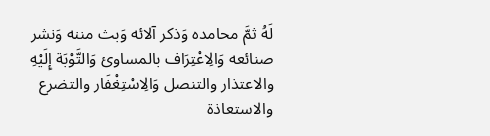لَهُ ثمَّ محامده وَذكر آلائه وَبث مننه وَنشر صنائعه وَالِاعْتِرَاف بالمساوئ وَالتَّوْبَة إِلَيْهِ والاعتذار والتنصل وَالِاسْتِغْفَار والتضرع والاستعاذة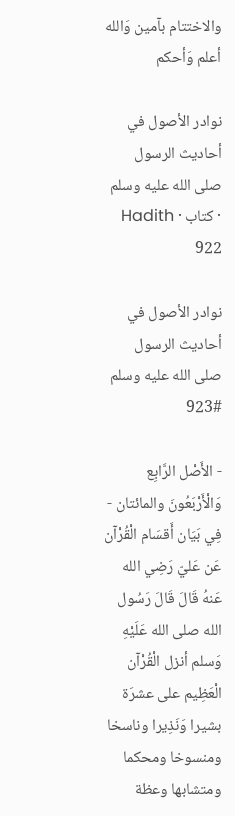والاختتام بآمين وَالله أعلم وَأحكم

نوادر الأصول في أحاديث الرسول صلى الله عليه وسلم · کتاب · Hadith 922

نوادر الأصول في أحاديث الرسول صلى الله عليه وسلم #923

- الأَصْل الرَّابِع وَالْأَرْبَعُونَ والمائتان - فِي بَيَان أَقسَام الْقُرْآن عَن عَليّ رَضِي الله عَنهُ قَالَ قَالَ رَسُول الله صلى الله عَلَيْهِ وَسلم أنزل الْقُرْآن الْعَظِيم على عشرَة بشيرا وَنَذِيرا وناسخا ومنسوخا ومحكما ومتشابها وعظة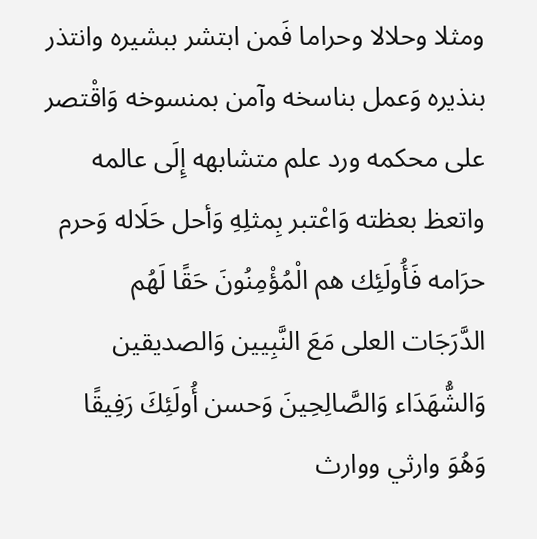ومثلا وحلالا وحراما فَمن ابتشر ببشيره وانتذر بنذيره وَعمل بناسخه وآمن بمنسوخه وَاقْتصر على محكمه ورد علم متشابهه إِلَى عالمه واتعظ بعظته وَاعْتبر بِمثلِهِ وَأحل حَلَاله وَحرم حرَامه فَأُولَئِك هم الْمُؤْمِنُونَ حَقًا لَهُم الدَّرَجَات العلى مَعَ النَّبِيين وَالصديقين وَالشُّهَدَاء وَالصَّالِحِينَ وَحسن أُولَئِكَ رَفِيقًا وَهُوَ وارثي ووارث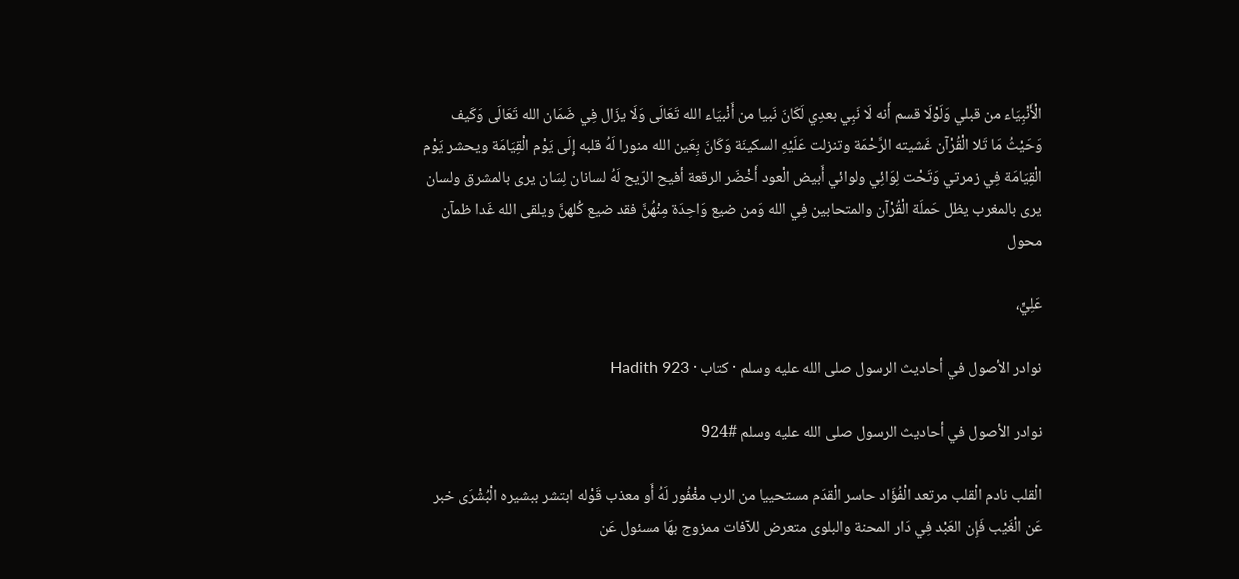الْأَنْبِيَاء من قبلي وَلَوْلَا قسم أَنه لَا نَبِي بعدِي لَكَانَ نَبيا من أَنْبيَاء الله تَعَالَى وَلَا يزَال فِي ضَمَان الله تَعَالَى وَكَيف وَحَيْثُ مَا تَلا الْقُرْآن غَشيته الرَّحْمَة وتنزلت عَلَيْهِ السكينَة وَكَانَ بِعَين الله منورا لَهُ قلبه إِلَى يَوْم الْقِيَامَة ويحشر يَوْم الْقِيَامَة فِي زمرتي وَتَحْت لِوَائِي ولوائي أَبيض الْعود أَخْضَر الرقعة أفيح الرّيح لَهُ لسانان لِسَان يرى بالمشرق ولسان يرى بالمغرب يظل حَملَة الْقُرْآن والمتحابين فِي الله وَمن ضيع وَاحِدَة مِنْهُنَّ فقد ضيع كُلهنَّ ويلقى الله غَدا ظمآن محول

عَلِيٍّ،

نوادر الأصول في أحاديث الرسول صلى الله عليه وسلم · کتاب · Hadith 923

نوادر الأصول في أحاديث الرسول صلى الله عليه وسلم #924

الْقلب نادم الْقلب مرتعد الْفُؤَاد حاسر الْقدَم مستحييا من الرب مغْفُور لَهُ أَو معذب قَوْله ابتشر ببشيره الْبُشْرَى خبر عَن الْغَيْب فَإِن العَبْد فِي دَار المحنة والبلوى متعرض للآفات ممزوج بهَا مسئول عَن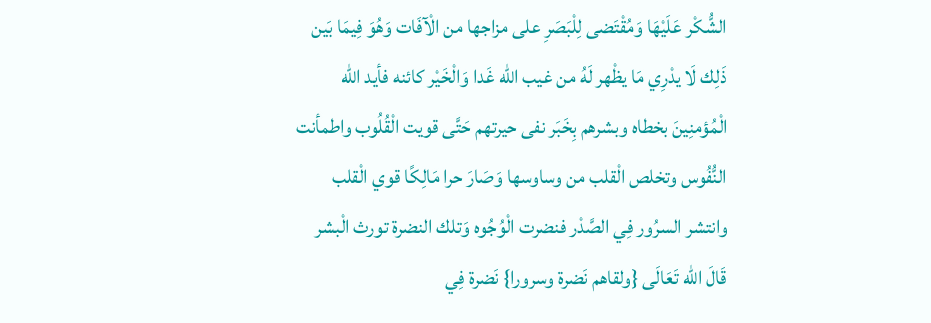الشُّكْر عَلَيْهَا وَمُقْتَضى لِلْبَصَرِ على مزاجها من الْآفَات وَهُوَ فِيمَا بَين ذَلِك لَا يدْرِي مَا يظْهر لَهُ من غيب الله غَدا وَالْخَيْر كائنه فأيد الله الْمُؤمنِينَ بخطاه وبشرهم بِخَبَر نفى حيرتهم حَتَّى قويت الْقُلُوب واطمأنت النُّفُوس وتخلص الْقلب من وساوسها وَصَارَ حرا مَالِكًا قوي الْقلب وانتشر السرُور فِي الصَّدْر فنضرت الْوُجُوه وَتلك النضرة تورث الْبشر قَالَ الله تَعَالَى {ولقاهم نَضرة وسرورا} نَضرة فِي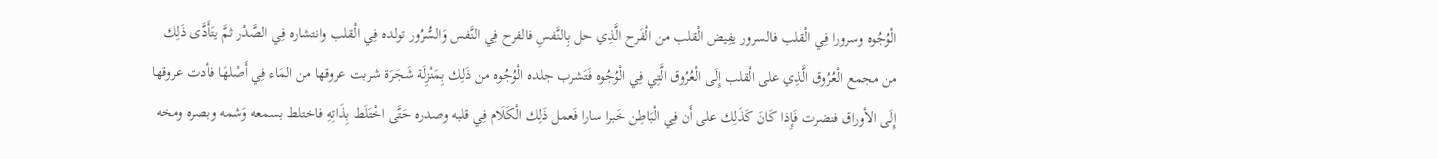الْوُجُوه وسرورا فِي الْقلب فالسرور يفِيض الْقلب من الْفَرح الَّذِي حل بِالنَّفسِ فالفرح فِي النَّفس وَالسُّرُور تولده فِي الْقلب وانتشاره فِي الصَّدْر ثمَّ يتَأَدَّى ذَلِك من مجمع الْعُرُوق الَّذِي على الْقلب إِلَى الْعُرُوق الَّتِي فِي الْوُجُوه فَتَشرب جلده الْوُجُوه من ذَلِك بِمَنْزِلَة شَجَرَة شربت عروقها من المَاء فِي أَصْلهَا فأدت عروقها إِلَى الأوراق فنضرت فَإِذا كَانَ كَذَلِك على أَن فِي الْبَاطِن خَبرا سارا فَعمل ذَلِك الْكَلَام فِي قلبه وصدره حَتَّى اخْتَلَط بِذَاتِهِ فاختلط بسمعه وَشمه وبصره ومخه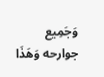وَجَمِيع جوارحه وَهَذَا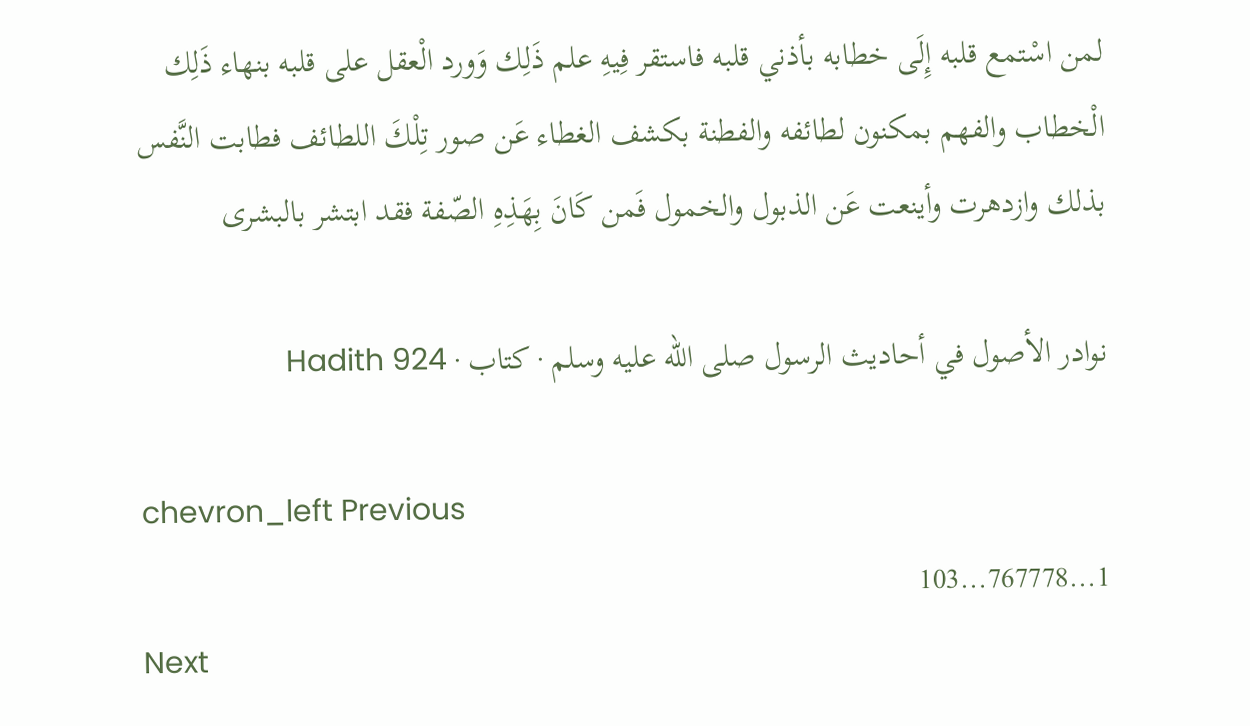لمن اسْتمع قلبه إِلَى خطابه بأذني قلبه فاستقر فِيهِ علم ذَلِك وَورد الْعقل على قلبه بنهاء ذَلِك الْخطاب والفهم بمكنون لطائفه والفطنة بكشف الغطاء عَن صور تِلْكَ اللطائف فطابت النَّفس بذلك وازدهرت وأينعت عَن الذبول والخمول فَمن كَانَ بِهَذِهِ الصّفة فقد ابتشر بالبشرى

نوادر الأصول في أحاديث الرسول صلى الله عليه وسلم · کتاب · Hadith 924

chevron_left Previous
1…767778…103
Next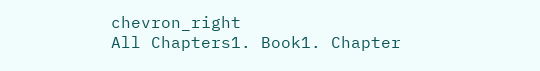chevron_right
All Chapters1. Book1. Chapter